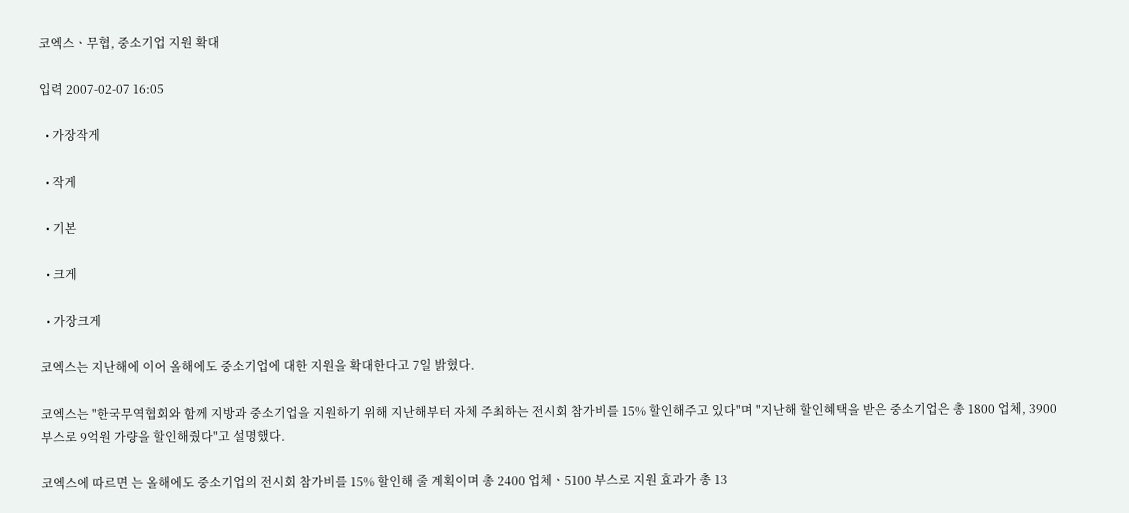코엑스ㆍ무협, 중소기업 지원 확대

입력 2007-02-07 16:05

  • 가장작게

  • 작게

  • 기본

  • 크게

  • 가장크게

코엑스는 지난해에 이어 올해에도 중소기업에 대한 지원을 확대한다고 7일 밝혔다.

코엑스는 "한국무역협회와 함께 지방과 중소기업을 지원하기 위해 지난해부터 자체 주최하는 전시회 참가비를 15% 할인해주고 있다"며 "지난해 할인혜택을 받은 중소기업은 총 1800 업체, 3900 부스로 9억원 가량을 할인해줬다"고 설명했다.

코엑스에 따르면 는 올해에도 중소기업의 전시회 참가비를 15% 할인해 줄 계획이며 총 2400 업체ㆍ5100 부스로 지원 효과가 총 13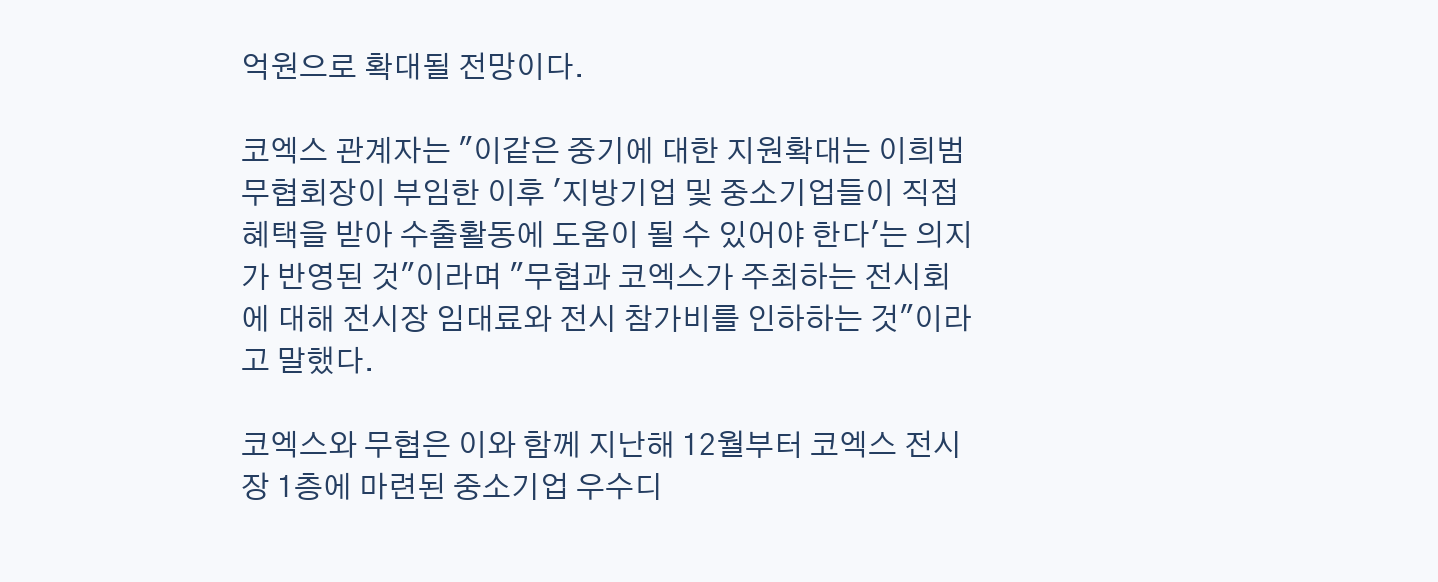억원으로 확대될 전망이다.

코엑스 관계자는 "이같은 중기에 대한 지원확대는 이희범 무협회장이 부임한 이후 '지방기업 및 중소기업들이 직접혜택을 받아 수출활동에 도움이 될 수 있어야 한다'는 의지가 반영된 것"이라며 "무협과 코엑스가 주최하는 전시회에 대해 전시장 임대료와 전시 참가비를 인하하는 것"이라고 말했다.

코엑스와 무협은 이와 함께 지난해 12월부터 코엑스 전시장 1층에 마련된 중소기업 우수디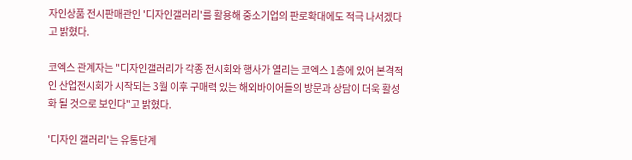자인상품 전시판매관인 '디자인갤러리'를 활용해 중소기업의 판로확대에도 적극 나서겠다고 밝혔다.

코엑스 관계자는 "디자인갤러리가 각종 전시회와 행사가 열리는 코엑스 1층에 있어 본격적인 산업전시회가 시작되는 3월 이후 구매력 있는 해외바이어들의 방문과 상담이 더욱 활성화 될 것으로 보인다"고 밝혔다.

'디자인 갤러리'는 유통단계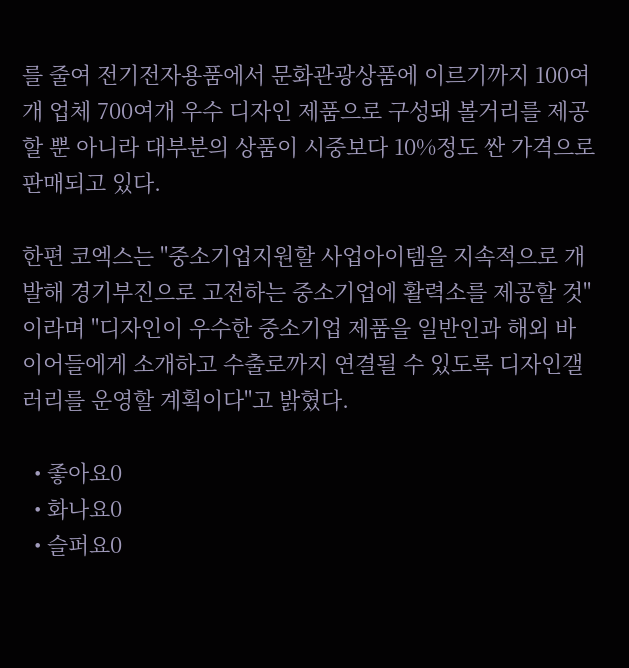를 줄여 전기전자용품에서 문화관광상품에 이르기까지 100여개 업체 700여개 우수 디자인 제품으로 구성돼 볼거리를 제공할 뿐 아니라 대부분의 상품이 시중보다 10%정도 싼 가격으로 판매되고 있다.

한편 코엑스는 "중소기업지원할 사업아이템을 지속적으로 개발해 경기부진으로 고전하는 중소기업에 활력소를 제공할 것"이라며 "디자인이 우수한 중소기업 제품을 일반인과 해외 바이어들에게 소개하고 수출로까지 연결될 수 있도록 디자인갤러리를 운영할 계획이다"고 밝혔다.

  • 좋아요0
  • 화나요0
  • 슬퍼요0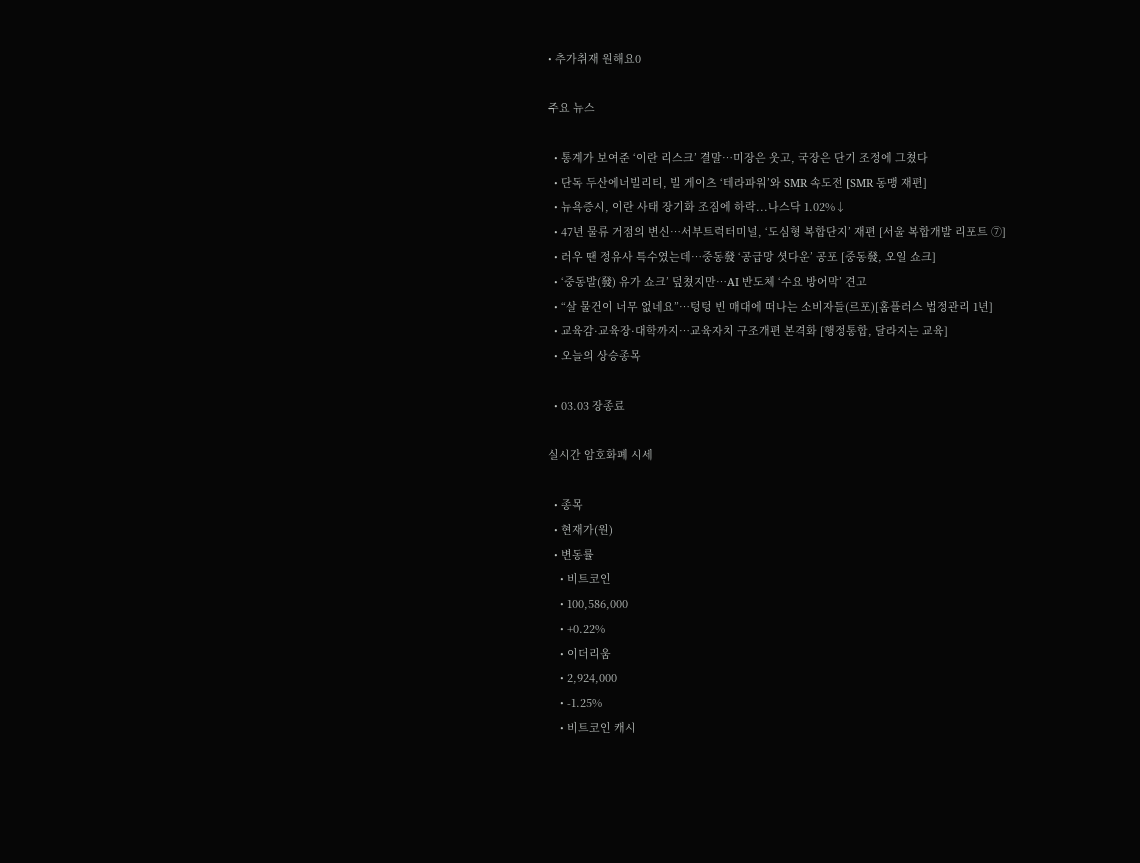• 추가취재 원해요0

주요 뉴스

  • 통계가 보여준 ‘이란 리스크’ 결말⋯미장은 웃고, 국장은 단기 조정에 그쳤다
  • 단독 두산에너빌리티, 빌 게이츠 ‘테라파워’와 SMR 속도전 [SMR 동맹 재편]
  • 뉴욕증시, 이란 사태 장기화 조짐에 하락...나스닥 1.02%↓
  • 47년 물류 거점의 변신⋯서부트럭터미널, ‘도심형 복합단지’ 재편 [서울 복합개발 리포트 ⑦]
  • 러우 땐 정유사 특수였는데…중동發 ‘공급망 셧다운’ 공포 [중동發, 오일 쇼크]
  • ‘중동발(發) 유가 쇼크’ 덮쳤지만…AI 반도체 ‘수요 방어막’ 견고
  • “살 물건이 너무 없네요”…텅텅 빈 매대에 떠나는 소비자들(르포)[홈플러스 법정관리 1년]
  • 교육감·교육장·대학까지…교육자치 구조개편 본격화 [행정통합, 달라지는 교육]
  • 오늘의 상승종목

  • 03.03 장종료

실시간 암호화폐 시세

  • 종목
  • 현재가(원)
  • 변동률
    • 비트코인
    • 100,586,000
    • +0.22%
    • 이더리움
    • 2,924,000
    • -1.25%
    • 비트코인 캐시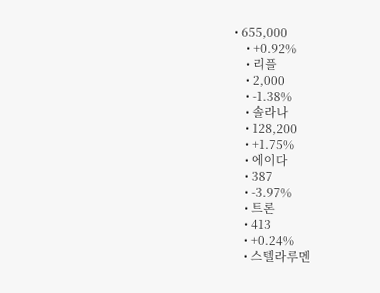• 655,000
    • +0.92%
    • 리플
    • 2,000
    • -1.38%
    • 솔라나
    • 128,200
    • +1.75%
    • 에이다
    • 387
    • -3.97%
    • 트론
    • 413
    • +0.24%
    • 스텔라루멘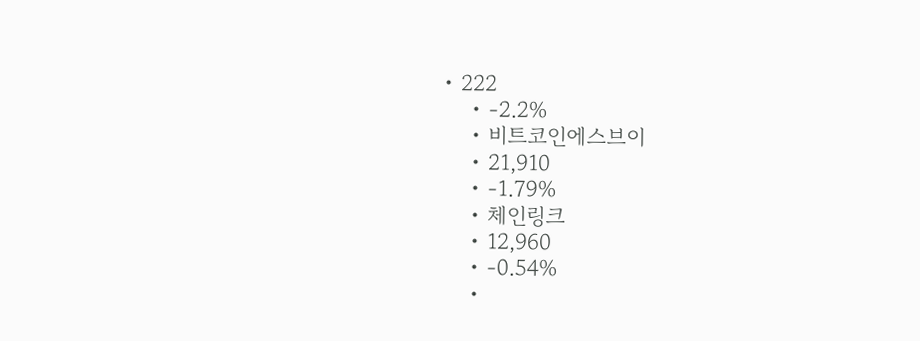• 222
    • -2.2%
    • 비트코인에스브이
    • 21,910
    • -1.79%
    • 체인링크
    • 12,960
    • -0.54%
    •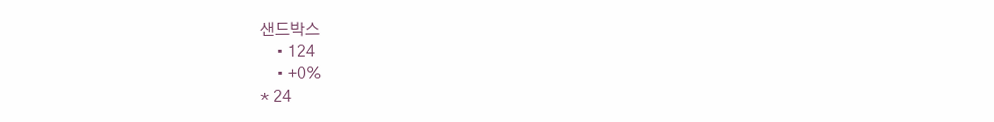샌드박스
    • 124
    • +0%
* 24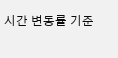시간 변동률 기준